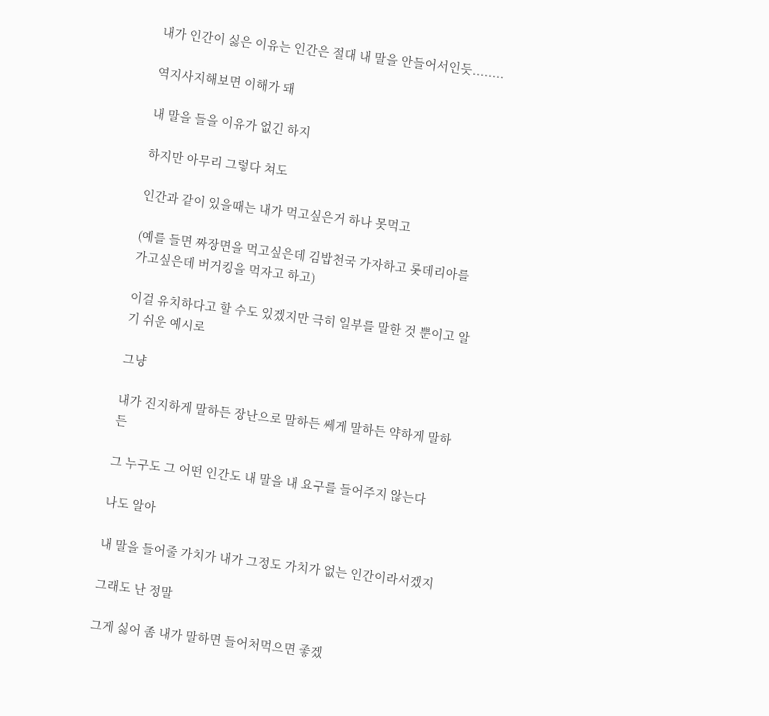내가 인간이 싫은 이유는 인간은 절대 내 말을 안들어서인듯........

역지사지해보면 이해가 돼

내 말을 들을 이유가 없긴 하지

하지만 아무리 그렇다 쳐도

인간과 같이 있을때는 내가 먹고싶은거 하나 못먹고

(예를 들면 짜장면을 먹고싶은데 김밥천국 가자하고 롯데리아를 가고싶은데 버거킹을 먹자고 하고)

이걸 유치하다고 할 수도 있겠지만 극히 일부를 말한 것 뿐이고 알기 쉬운 예시로

그냥

내가 진지하게 말하든 장난으로 말하든 쎄게 말하든 약하게 말하든

그 누구도 그 어떤 인간도 내 말을 내 요구를 들어주지 않는다

나도 알아

내 말을 들어줄 가치가 내가 그정도 가치가 없는 인간이라서겠지

그래도 난 정말

그게 싫어 좀 내가 말하면 들어처먹으면 좋겠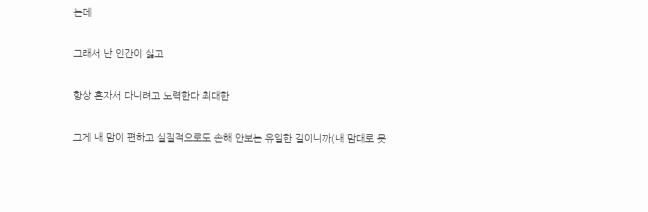는데

그래서 난 인간이 싫고

항상 혼자서 다니려고 노력한다 최대한

그게 내 맘이 편하고 실질적으로도 손해 안보는 유일한 길이니까(내 맘대로 못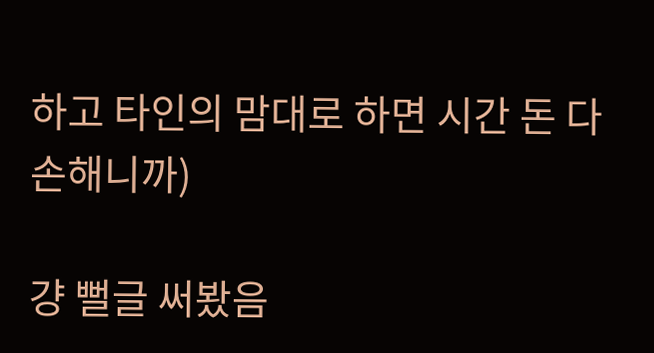하고 타인의 맘대로 하면 시간 돈 다 손해니까)

걍 뻘글 써봤음